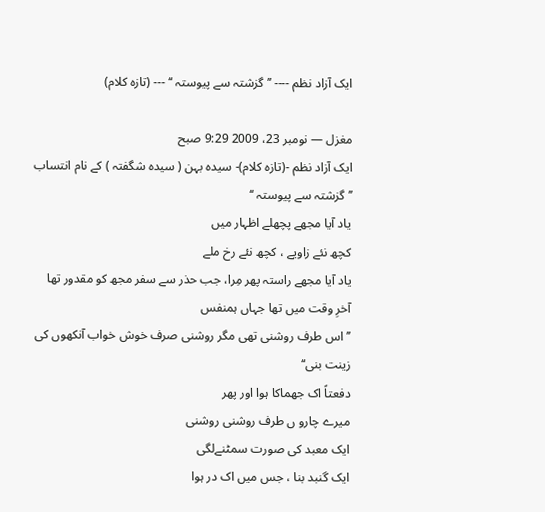ایک آزاد نظم ---- ’’ گزشتہ سے پیوستہ ‘‘ --- (تازہ کلام)

مغزل — نومبر 23، 2009 9:29 صبح
ایک آزاد نظم -(تازہ کلام)- سیدہ بہن ( سیدہ شگفتہ ) کے نام انتساب
’’ گزشتہ سے پیوستہ ‘‘
یاد آیا مجھے پچھلے اظہار میں
کچھ نئے زاویے ، کچھ نئے رخ ملے
یاد آیا مجھے راستہ پھر مِرا، جب حذر سے سفر مجھ کو مقدور تھا
آخرِ وقت میں تھا جہاں ہمنفس
’’ اس طرف روشنی تھی مگر روشنی صرف خوش خواب آنکھوں کی زینت بنی‘‘
دفعتاً اک جھماکا ہوا اور پھر
میرے چارو ں طرف روشنی روشنی
ایک معبد کی صورت سمٹنےلگی
ایک گنبد بنا ، جس میں اک در ہوا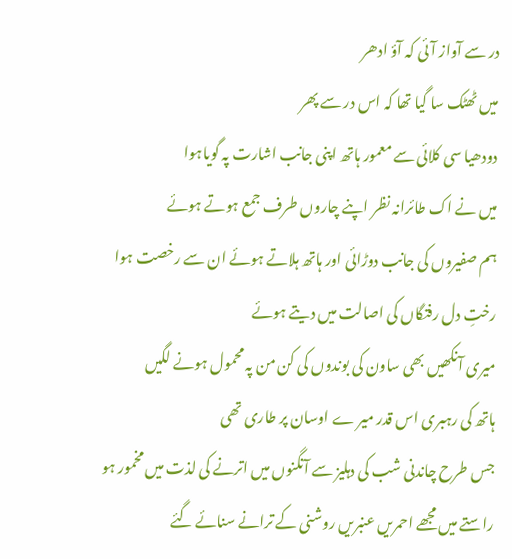در سے آواز آئی کہ آؤ ادھر
میں ٹھٹک سا گیا تھا کہ اس در سے پھر
دودھیا سی کلائی سے معمور ہاتھ اپنی جانب اشارت پہ گویاہوا
میں نے اک طائرانہ نظر اپنے چاروں طرف جمع ہوتے ہوئے
ہم صفیروں کی جانب دوڑائی اور ہاتھ ہلاتے ہوئے ان سے رخصت ہوا
رختِ دل رفتگاں کی اصالت میں دیتے ہوئے
میری آنکھیں بھی ساون کی بوندوں کی کن من پہ محمول ہونے لگیں
ہاتھ کی رہبری اس قدر میر ے اوسان پر طاری تھی
جس طرح چاندنی شب کی دہلیز سے آنگنوں میں اترنے کی لذت میں مخمور ہو
راستے میں مجھے احمریں عنبریں روشنی کے ترانے سنائے گئے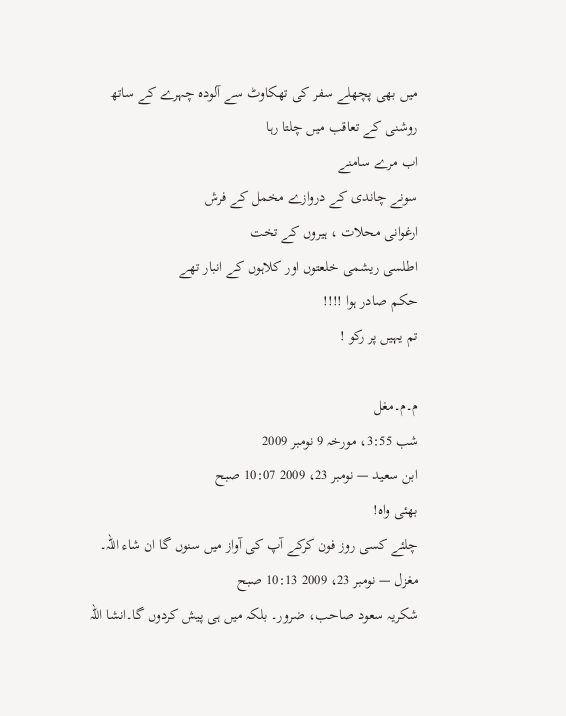میں بھی پچھلے سفر کی تھکاوٹ سے آلودہ چہرے کے ساتھ
روشنی کے تعاقب میں چلتا رہا
اب مرے سامنے
سونے چاندی کے دروازے مخمل کے فرش
ارغوانی محلات ، ہیروں کے تخت
اطلسی ریشمی خلعتوں اور کلاہوں کے انبار تھے
حکم صادر ہوا !!!!
تم یہیں پر رکو !

م۔م۔مغل
شب 3:55، مورخہ 9 نومبر 2009
ابن سعید — نومبر 23، 2009 10:07 صبح
بھئی واہ!
چلئے کسی روز فون کرکے آپ کی آواز میں سنوں گا ان شاء اللہ۔
مغزل — نومبر 23، 2009 10:13 صبح
شکریہ سعود صاحب، ضرور۔ بلکہ میں ہی پیش کردوں گا۔انشا اللہ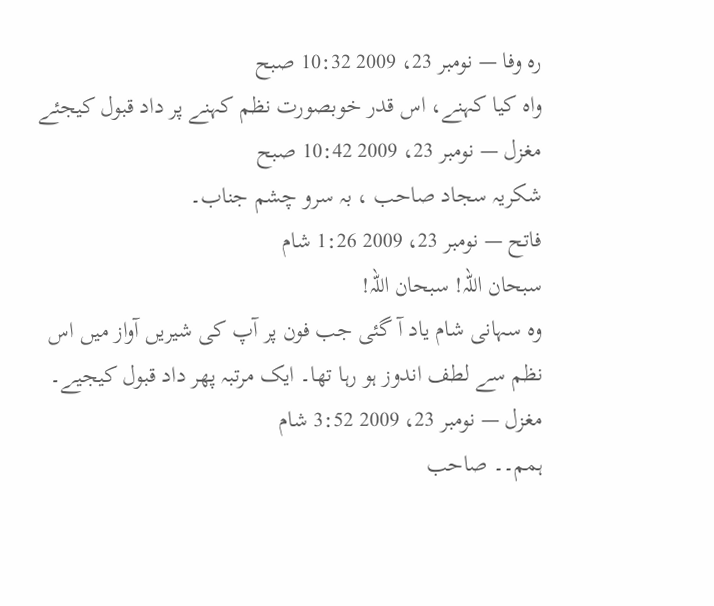رہ وفا — نومبر 23، 2009 10:32 صبح
واہ کیا کہنے، اس قدر خوبصورت نظم کہنے پر داد قبول کیجئے
مغزل — نومبر 23، 2009 10:42 صبح
شکریہ سجاد صاحب ، بہ سرو چشم جناب۔
فاتح — نومبر 23، 2009 1:26 شام
سبحان اللہ! سبحان اللہ!
وہ سہانی شام یاد آ گئی جب فون پر آپ کی شیریں آواز میں اس نظم سے لطف اندوز ہو رہا تھا۔ ایک مرتبہ پھر داد قبول کیجیے۔
مغزل — نومبر 23، 2009 3:52 شام
ہمم۔۔ صاحب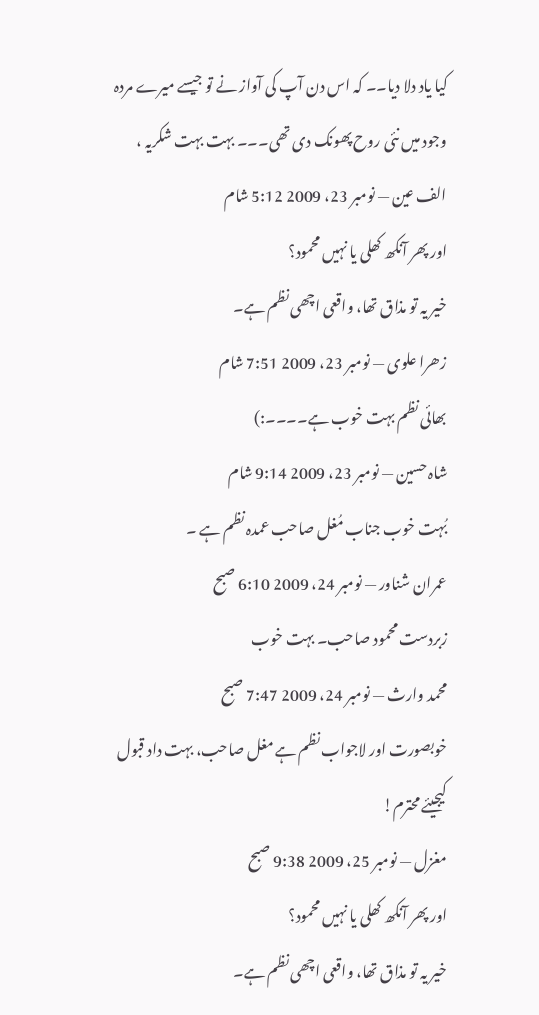کیا یاد دلا دیا۔۔ کہ اس دن آپ کی آواز نے تو جیسے میرے مردہ وجود میں نئی روح پھونک دی تھی۔۔۔ بہت بہت شکریہ ،
الف عین — نومبر 23، 2009 5:12 شام
اور پھر آنکھ کھلی یا نہیں محمود؟
خیر یہ تو مذاق تھا، واقعی اچھی نظم ہے۔
زھرا علوی — نومبر 23، 2009 7:51 شام
بھائی نظم بہت خوب ہے۔۔۔۔:)
شاہ حسین — نومبر 23، 2009 9:14 شام
بُہت خوب جناب مُغل صاحب عمدہ نظم ہے ۔
عمران شناور — نومبر 24، 2009 6:10 صبح
زبردست محمود صاحب۔ بہت خوب
محمد وارث — نومبر 24، 2009 7:47 صبح
خوبصورت اور لاجواب نظم ہے مغل صاحب، بہت داد قبول کیجیئے محترم!
مغزل — نومبر 25، 2009 9:38 صبح
اور پھر آنکھ کھلی یا نہیں محمود؟
خیر یہ تو مذاق تھا، واقعی اچھی نظم ہے۔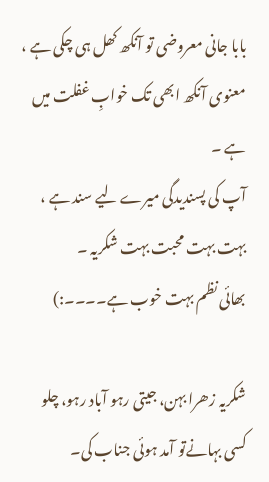بابا جانی معروضی تو آنکھ کھل ہی چکی ہے ، معنوی آنکھ ابھی تک خوابِ غفلت میں ہے ۔
آپ کی پسندیدگی میرے لیے سند ہے ، بہت بہت محبت بہت شکریہ ۔
بھائی نظم بہت خوب ہے۔۔۔۔:)

شکریہ زھرا بہن، جیتی رہو آباد رہو، چلو کسی بہانےتو آمد ہوئی جناب کی۔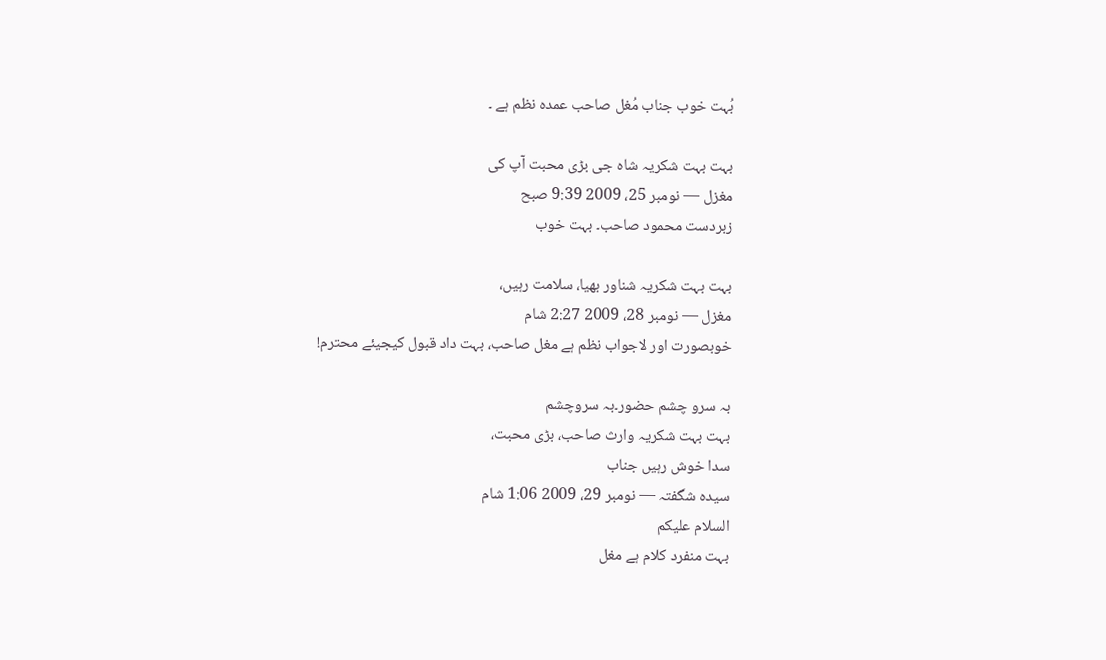بُہت خوب جناب مُغل صاحب عمدہ نظم ہے ۔

بہت بہت شکریہ شاہ جی بڑی محبت آپ کی
مغزل — نومبر 25، 2009 9:39 صبح
زبردست محمود صاحب۔ بہت خوب

بہت بہت شکریہ شناور بھیا، سلامت رہیں،
مغزل — نومبر 28، 2009 2:27 شام
خوبصورت اور لاجواب نظم ہے مغل صاحب، بہت داد قبول کیجیئے محترم!

بہ سرو چشم حضور۔بہ سروچشم
بہت بہت شکریہ وارث صاحب، بڑی محبت،
سدا خوش رہیں جناب
سیدہ شگفتہ — نومبر 29، 2009 1:06 شام
السلام علیکم
بہت منفرد کلام ہے مغل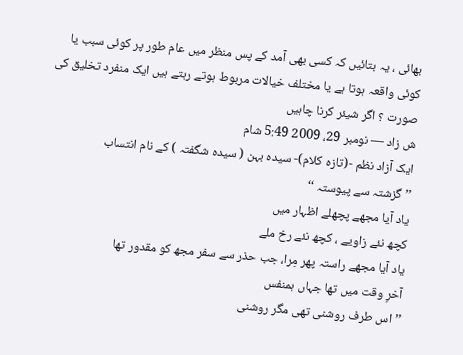بھائی ، یہ بتائیں کہ کسی بھی آمد کے پس منظر میں عام طور پر کوئی سبب یا کوئی واقعہ ہوتا ہے یا مختلف خیالات مربوط ہوتے رہتے ہیں ایک منفرد تخلیق کی صورت ؟ اگر شیئر کرنا چاہیں
ش زاد — نومبر 29، 2009 5:49 شام
ایک آزاد نظم -(تازہ کلام)- سیدہ بہن ( سیدہ شگفتہ ) کے نام انتساب
’’ گزشتہ سے پیوستہ ‘‘
یاد آیا مجھے پچھلے اظہار میں
کچھ نئے زاویے ، کچھ نئے رخ ملے
یاد آیا مجھے راستہ پھر مِرا، جب حذر سے سفر مجھ کو مقدور تھا
آخرِ وقت میں تھا جہاں ہمنفس
’’ اس طرف روشنی تھی مگر روشنی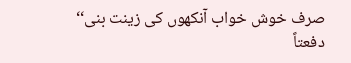صرف خوش خواب آنکھوں کی زینت بنی‘‘
دفعتاً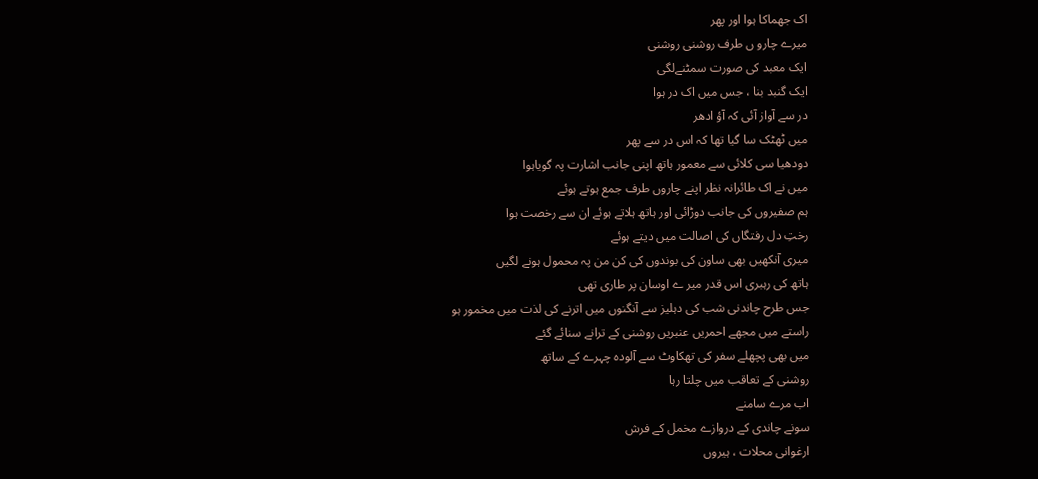اک جھماکا ہوا اور پھر
میرے چارو ں طرف روشنی روشنی
ایک معبد کی صورت سمٹنےلگی
ایک گنبد بنا ، جس میں اک در ہوا
در سے آواز آئی کہ آؤ ادھر
میں ٹھٹک سا گیا تھا کہ اس در سے پھر
دودھیا سی کلائی سے معمور ہاتھ اپنی جانب اشارت پہ گویاہوا
میں نے اک طائرانہ نظر اپنے چاروں طرف جمع ہوتے ہوئے
ہم صفیروں کی جانب دوڑائی اور ہاتھ ہلاتے ہوئے ان سے رخصت ہوا
رختِ دل رفتگاں کی اصالت میں دیتے ہوئے
میری آنکھیں بھی ساون کی بوندوں کی کن من پہ محمول ہونے لگیں
ہاتھ کی رہبری اس قدر میر ے اوسان پر طاری تھی
جس طرح چاندنی شب کی دہلیز سے آنگنوں میں اترنے کی لذت میں مخمور ہو
راستے میں مجھے احمریں عنبریں روشنی کے ترانے سنائے گئے
میں بھی پچھلے سفر کی تھکاوٹ سے آلودہ چہرے کے ساتھ
روشنی کے تعاقب میں چلتا رہا
اب مرے سامنے
سونے چاندی کے دروازے مخمل کے فرش
ارغوانی محلات ، ہیروں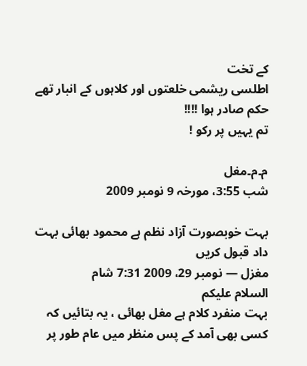کے تخت
اطلسی ریشمی خلعتوں اور کلاہوں کے انبار تھے
حکم صادر ہوا !!!!
تم یہیں پر رکو !

م۔م۔مغل
شب 3:55، مورخہ 9 نومبر 2009

بہت خوبصورت آزاد نظم ہے محمود بھائی بہت داد قبول کریں
مغزل — نومبر 29، 2009 7:31 شام
السلام علیکم
بہت منفرد کلام ہے مغل بھائی ، یہ بتائیں کہ کسی بھی آمد کے پس منظر میں عام طور پر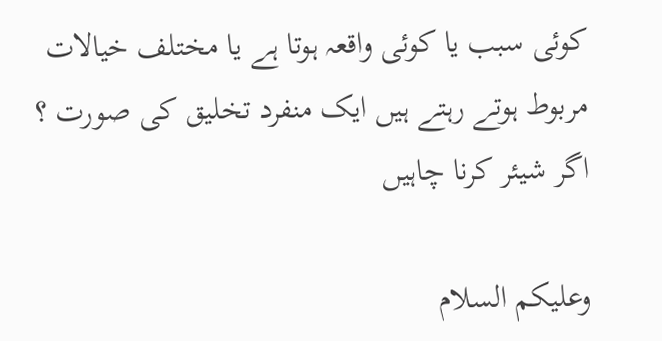کوئی سبب یا کوئی واقعہ ہوتا ہے یا مختلف خیالات مربوط ہوتے رہتے ہیں ایک منفرد تخلیق کی صورت ؟ اگر شیئر کرنا چاہیں

وعلیکم السلام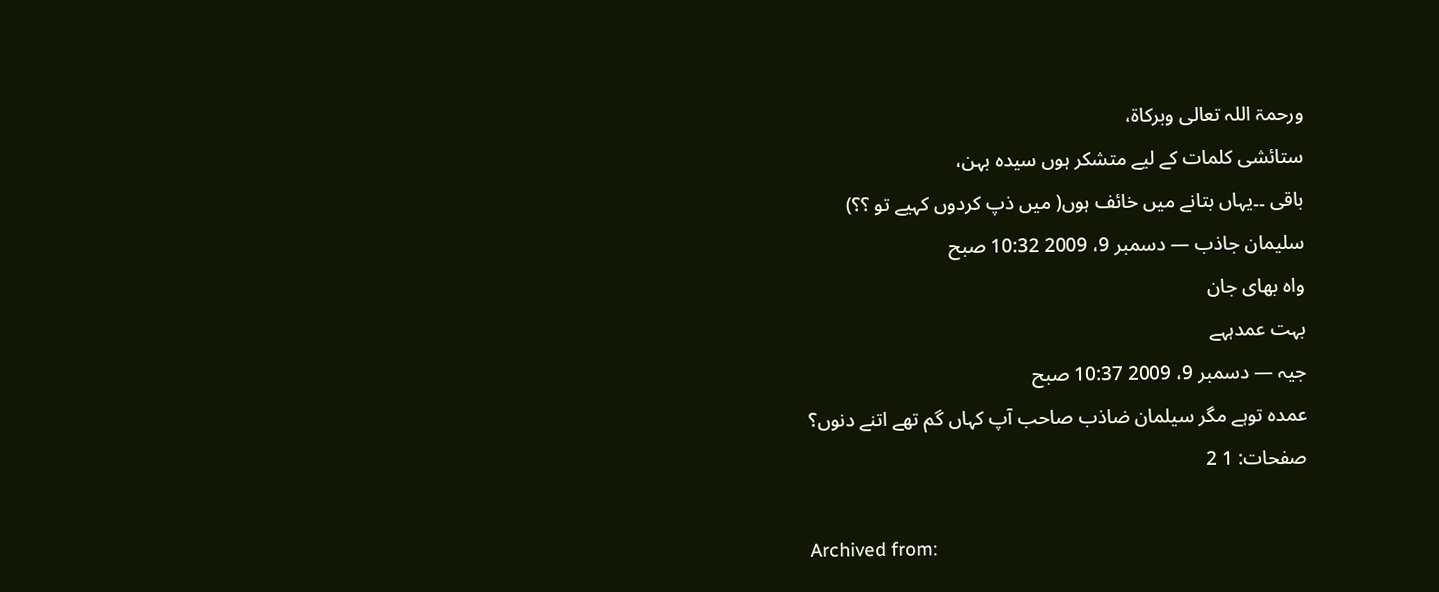ورحمۃ اللہ تعالی وبرکاۃ،
ستائشی کلمات کے لیے متشکر ہوں سیدہ بہن،
باقی ۔۔یہاں بتانے میں خائف ہوں( میں ذپ کردوں کہیے تو ؟؟)
سلیمان جاذب — دسمبر 9، 2009 10:32 صبح
واہ بھای جان
بہت عمدہہے
جیہ — دسمبر 9، 2009 10:37 صبح
عمدہ توہے مگر سیلمان ضاذب صاحب آپ کہاں گم تھے اتنے دنوں؟
صفحات: 1 2

Archived from: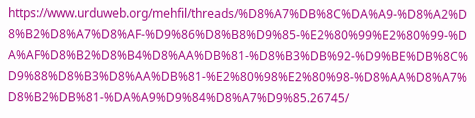https://www.urduweb.org/mehfil/threads/%D8%A7%DB%8C%DA%A9-%D8%A2%D8%B2%D8%A7%D8%AF-%D9%86%D8%B8%D9%85-%E2%80%99%E2%80%99-%DA%AF%D8%B2%D8%B4%D8%AA%DB%81-%D8%B3%DB%92-%D9%BE%DB%8C%D9%88%D8%B3%D8%AA%DB%81-%E2%80%98%E2%80%98-%D8%AA%D8%A7%D8%B2%DB%81-%DA%A9%D9%84%D8%A7%D9%85.26745/